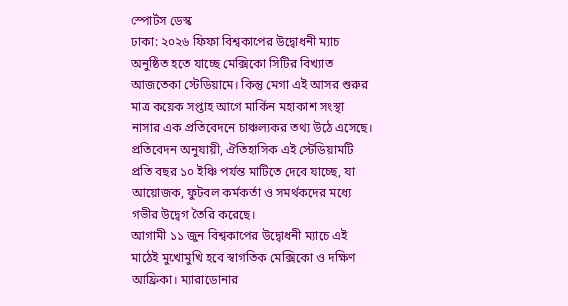স্পোর্টস ডেস্ক
ঢাকা: ২০২৬ ফিফা বিশ্বকাপের উদ্বোধনী ম্যাচ অনুষ্ঠিত হতে যাচ্ছে মেক্সিকো সিটির বিখ্যাত আজতেকা স্টেডিয়ামে। কিন্তু মেগা এই আসর শুরুর মাত্র কয়েক সপ্তাহ আগে মার্কিন মহাকাশ সংস্থা নাসার এক প্রতিবেদনে চাঞ্চল্যকর তথ্য উঠে এসেছে। প্রতিবেদন অনুযায়ী, ঐতিহাসিক এই স্টেডিয়ামটি প্রতি বছর ১০ ইঞ্চি পর্যন্ত মাটিতে দেবে যাচ্ছে, যা আয়োজক, ফুটবল কর্মকর্তা ও সমর্থকদের মধ্যে গভীর উদ্বেগ তৈরি করেছে।
আগামী ১১ জুন বিশ্বকাপের উদ্বোধনী ম্যাচে এই মাঠেই মুখোমুখি হবে স্বাগতিক মেক্সিকো ও দক্ষিণ আফ্রিকা। ম্যারাডোনার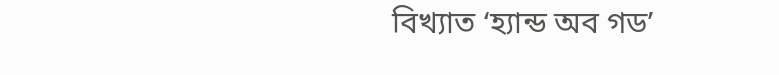বিখ্যাত ‘হ্যান্ড অব গড’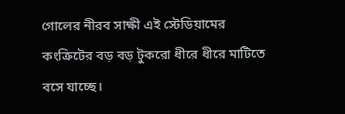গোলের নীরব সাক্ষী এই স্টেডিয়ামের কংক্রিটের বড় বড় টুকরো ধীরে ধীরে মাটিতে বসে যাচ্ছে।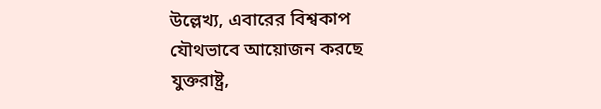উল্লেখ্য, এবারের বিশ্বকাপ যৌথভাবে আয়োজন করছে যুক্তরাষ্ট্র,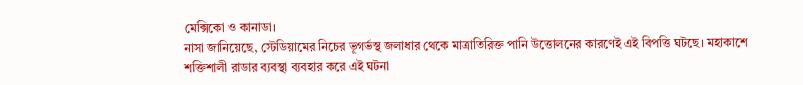মেক্সিকো ও কানাডা।
নাসা জানিয়েছে, স্টেডিয়ামের নিচের ভূগর্ভস্থ জলাধার থেকে মাত্রাতিরিক্ত পানি উত্তোলনের কারণেই এই বিপত্তি ঘটছে। মহাকাশে শক্তিশালী রাডার ব্যবস্থা ব্যবহার করে এই ঘটনা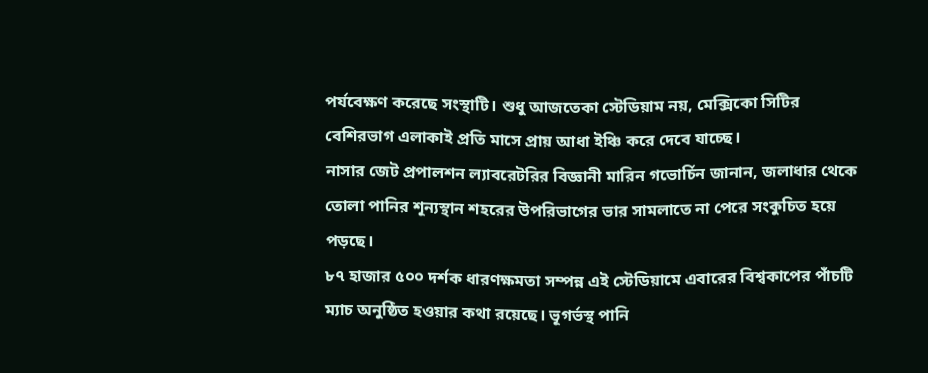পর্যবেক্ষণ করেছে সংস্থাটি। শুধু আজতেকা স্টেডিয়াম নয়, মেক্সিকো সিটির বেশিরভাগ এলাকাই প্রতি মাসে প্রায় আধা ইঞ্চি করে দেবে যাচ্ছে।
নাসার জেট প্রপালশন ল্যাবরেটরির বিজ্ঞানী মারিন গভোর্চিন জানান, জলাধার থেকে তোলা পানির শূন্যস্থান শহরের উপরিভাগের ভার সামলাতে না পেরে সংকুচিত হয়ে পড়ছে।
৮৭ হাজার ৫০০ দর্শক ধারণক্ষমতা সম্পন্ন এই স্টেডিয়ামে এবারের বিশ্বকাপের পাঁচটি ম্যাচ অনুষ্ঠিত হওয়ার কথা রয়েছে। ভূগর্ভস্থ পানি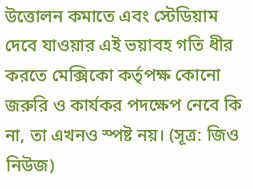উত্তোলন কমাতে এবং স্টেডিয়াম দেবে যাওয়ার এই ভয়াবহ গতি ধীর করতে মেক্সিকো কর্তৃপক্ষ কোনো জরুরি ও কার্যকর পদক্ষেপ নেবে কি না, তা এখনও স্পষ্ট নয়। (সূত্র: জিও নিউজ)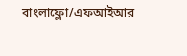বাংলাফ্লো/এফআইআর